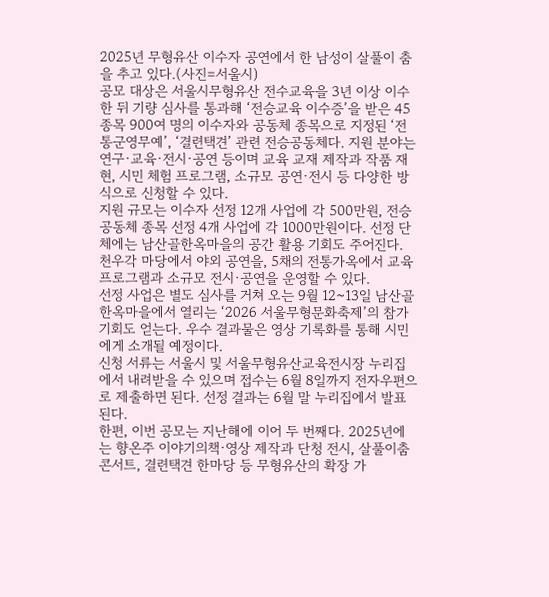2025년 무형유산 이수자 공연에서 한 남성이 살풀이 춤을 추고 있다.(사진=서울시)
공모 대상은 서울시무형유산 전수교육을 3년 이상 이수한 뒤 기량 심사를 통과해 ‘전승교육 이수증’을 받은 45종목 900여 명의 이수자와 공동체 종목으로 지정된 ‘전통군영무예’, ‘결련택견’ 관련 전승공동체다. 지원 분야는 연구·교육·전시·공연 등이며 교육 교재 제작과 작품 재현, 시민 체험 프로그램, 소규모 공연·전시 등 다양한 방식으로 신청할 수 있다.
지원 규모는 이수자 선정 12개 사업에 각 500만원, 전승공동체 종목 선정 4개 사업에 각 1000만원이다. 선정 단체에는 남산골한옥마을의 공간 활용 기회도 주어진다. 천우각 마당에서 야외 공연을, 5채의 전통가옥에서 교육프로그램과 소규모 전시·공연을 운영할 수 있다.
선정 사업은 별도 심사를 거쳐 오는 9월 12~13일 남산골한옥마을에서 열리는 ‘2026 서울무형문화축제’의 참가 기회도 얻는다. 우수 결과물은 영상 기록화를 통해 시민에게 소개될 예정이다.
신청 서류는 서울시 및 서울무형유산교육전시장 누리집에서 내려받을 수 있으며 접수는 6월 8일까지 전자우편으로 제출하면 된다. 선정 결과는 6월 말 누리집에서 발표된다.
한편, 이번 공모는 지난해에 이어 두 번째다. 2025년에는 향온주 이야기의책·영상 제작과 단청 전시, 살풀이춤 콘서트, 결련택견 한마당 등 무형유산의 확장 가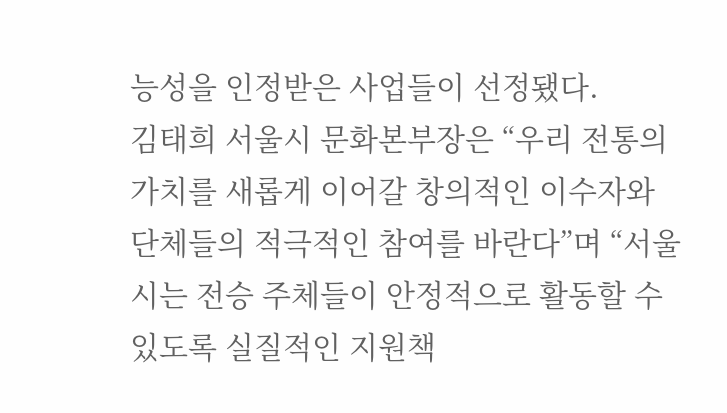능성을 인정받은 사업들이 선정됐다.
김태희 서울시 문화본부장은 “우리 전통의 가치를 새롭게 이어갈 창의적인 이수자와 단체들의 적극적인 참여를 바란다”며 “서울시는 전승 주체들이 안정적으로 활동할 수 있도록 실질적인 지원책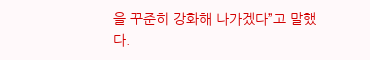을 꾸준히 강화해 나가겠다”고 말했다.